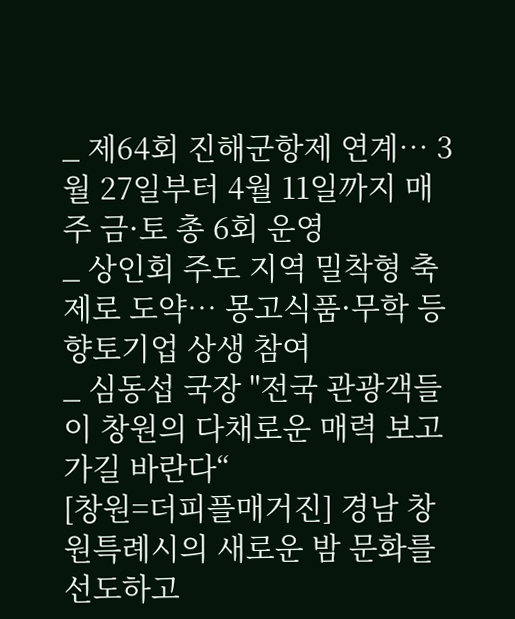_ 제64회 진해군항제 연계… 3월 27일부터 4월 11일까지 매주 금·토 총 6회 운영
_ 상인회 주도 지역 밀착형 축제로 도약… 몽고식품·무학 등 향토기업 상생 참여
_ 심동섭 국장 "전국 관광객들이 창원의 다채로운 매력 보고 가길 바란다“
[창원=더피플매거진] 경남 창원특례시의 새로운 밤 문화를 선도하고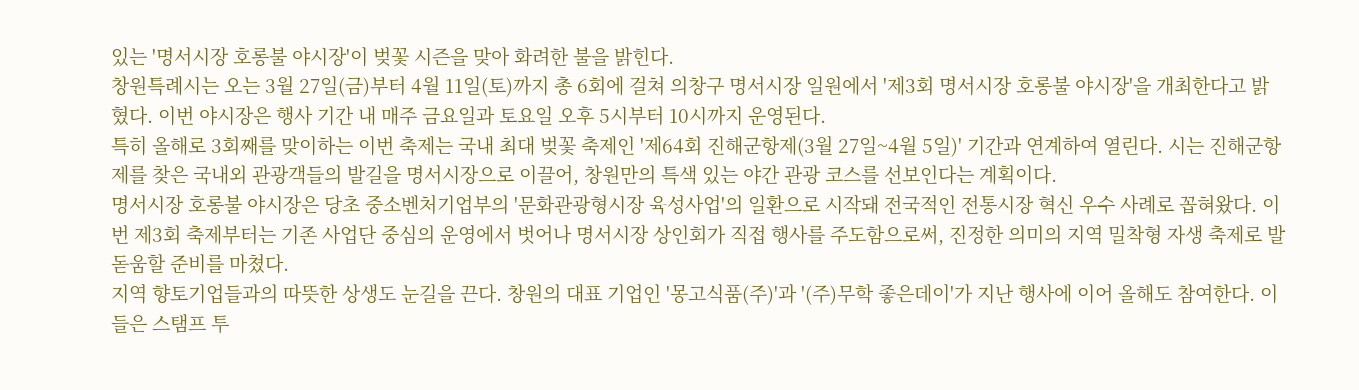있는 '명서시장 호롱불 야시장'이 벚꽃 시즌을 맞아 화려한 불을 밝힌다.
창원특례시는 오는 3월 27일(금)부터 4월 11일(토)까지 총 6회에 걸쳐 의창구 명서시장 일원에서 '제3회 명서시장 호롱불 야시장'을 개최한다고 밝혔다. 이번 야시장은 행사 기간 내 매주 금요일과 토요일 오후 5시부터 10시까지 운영된다.
특히 올해로 3회째를 맞이하는 이번 축제는 국내 최대 벚꽃 축제인 '제64회 진해군항제(3월 27일~4월 5일)' 기간과 연계하여 열린다. 시는 진해군항제를 찾은 국내외 관광객들의 발길을 명서시장으로 이끌어, 창원만의 특색 있는 야간 관광 코스를 선보인다는 계획이다.
명서시장 호롱불 야시장은 당초 중소벤처기업부의 '문화관광형시장 육성사업'의 일환으로 시작돼 전국적인 전통시장 혁신 우수 사례로 꼽혀왔다. 이번 제3회 축제부터는 기존 사업단 중심의 운영에서 벗어나 명서시장 상인회가 직접 행사를 주도함으로써, 진정한 의미의 지역 밀착형 자생 축제로 발돋움할 준비를 마쳤다.
지역 향토기업들과의 따뜻한 상생도 눈길을 끈다. 창원의 대표 기업인 '몽고식품(주)'과 '(주)무학 좋은데이'가 지난 행사에 이어 올해도 참여한다. 이들은 스탬프 투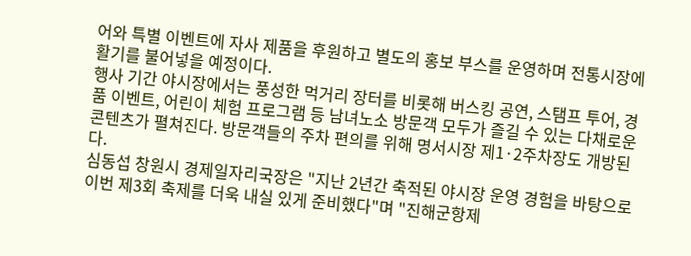어와 특별 이벤트에 자사 제품을 후원하고 별도의 홍보 부스를 운영하며 전통시장에 활기를 불어넣을 예정이다.
행사 기간 야시장에서는 풍성한 먹거리 장터를 비롯해 버스킹 공연, 스탬프 투어, 경품 이벤트, 어린이 체험 프로그램 등 남녀노소 방문객 모두가 즐길 수 있는 다채로운 콘텐츠가 펼쳐진다. 방문객들의 주차 편의를 위해 명서시장 제1·2주차장도 개방된다.
심동섭 창원시 경제일자리국장은 "지난 2년간 축적된 야시장 운영 경험을 바탕으로 이번 제3회 축제를 더욱 내실 있게 준비했다"며 "진해군항제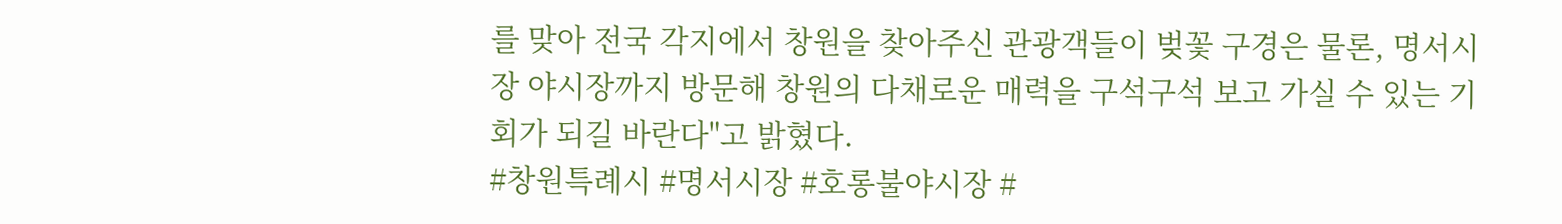를 맞아 전국 각지에서 창원을 찾아주신 관광객들이 벚꽃 구경은 물론, 명서시장 야시장까지 방문해 창원의 다채로운 매력을 구석구석 보고 가실 수 있는 기회가 되길 바란다"고 밝혔다.
#창원특례시 #명서시장 #호롱불야시장 #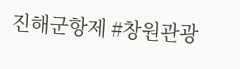진해군항제 #창원관광